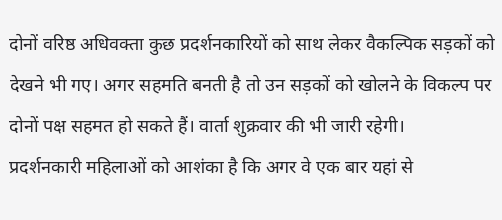दोनों वरिष्ठ अधिवक्ता कुछ प्रदर्शनकारियों को साथ लेकर वैकल्पिक सड़कों को देखने भी गए। अगर सहमति बनती है तो उन सड़कों को खोलने के विकल्प पर दोनों पक्ष सहमत हो सकते हैं। वार्ता शुक्रवार की भी जारी रहेगी।
प्रदर्शनकारी महिलाओं को आशंका है कि अगर वे एक बार यहां से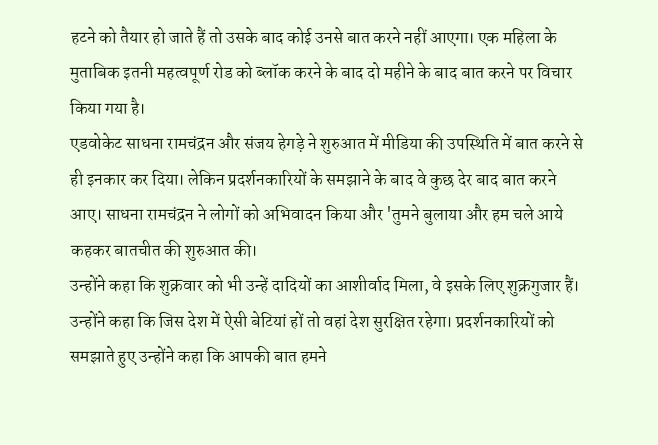हटने को तैयार हो जाते हैं तो उसके बाद कोई उनसे बात करने नहीं आएगा। एक महिला के मुताबिक इतनी महत्वपूर्ण रोड को ब्लॉक करने के बाद दो महीने के बाद बात करने पर विचार किया गया है।
एडवोकेट साधना रामचंद्रन और संजय हेगड़े ने शुरुआत में मीडिया की उपस्थिति में बात करने से ही इनकार कर दिया। लेकिन प्रदर्शनकारियों के समझाने के बाद वे कुछ देर बाद बात करने आए। साधना रामचंद्रन ने लोगों को अभिवादन किया और 'तुमने बुलाया और हम चले आये कहकर बातचीत की शुरुआत की।
उन्होंने कहा कि शुक्रवार को भी उन्हें दादियों का आशीर्वाद मिला, वे इसके लिए शुक्रगुजार हैं। उन्होंने कहा कि जिस देश में ऐसी बेटियां हों तो वहां देश सुरक्षित रहेगा। प्रदर्शनकारियों को समझाते हुए उन्होंने कहा कि आपकी बात हमने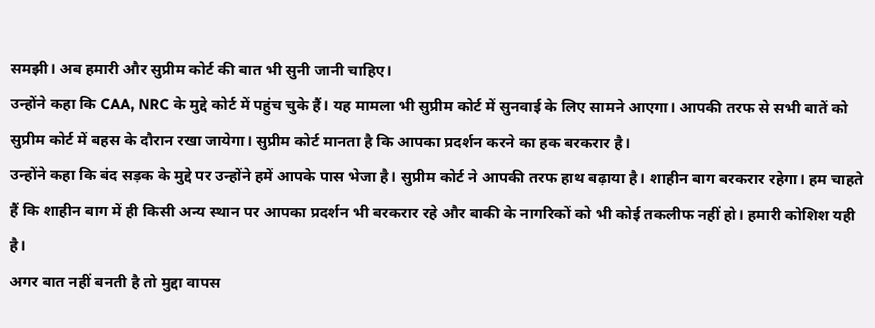समझी। अब हमारी और सुप्रीम कोर्ट की बात भी सुनी जानी चाहिए।
उन्होंने कहा कि CAA, NRC के मुद्दे कोर्ट में पहुंच चुके हैं। यह मामला भी सुप्रीम कोर्ट में सुनवाई के लिए सामने आएगा। आपकी तरफ से सभी बातें को सुप्रीम कोर्ट में बहस के दौरान रखा जायेगा। सुप्रीम कोर्ट मानता है कि आपका प्रदर्शन करने का हक बरकरार है।
उन्होंने कहा कि बंद सड़क के मुद्दे पर उन्होंने हमें आपके पास भेजा है। सुप्रीम कोर्ट ने आपकी तरफ हाथ बढ़ाया है। शाहीन बाग बरकरार रहेगा। हम चाहते हैं कि शाहीन बाग में ही किसी अन्य स्थान पर आपका प्रदर्शन भी बरकरार रहे और बाकी के नागरिकों को भी कोई तकलीफ नहीं हो। हमारी कोशिश यही है।
अगर बात नहीं बनती है तो मुद्दा वापस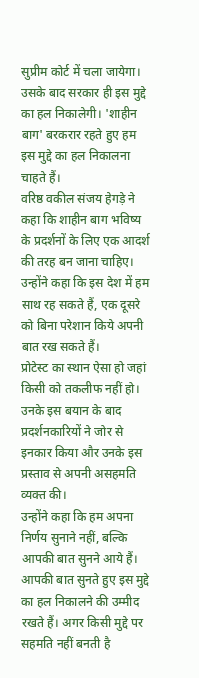सुप्रीम कोर्ट में चला जायेगा। उसके बाद सरकार ही इस मुद्दे का हल निकालेगी। 'शाहीन बाग' बरकरार रहते हुए हम इस मुद्दे का हल निकालना चाहते हैं।
वरिष्ठ वकील संजय हेगड़े ने कहा कि शाहीन बाग भविष्य के प्रदर्शनों के लिए एक आदर्श की तरह बन जाना चाहिए। उन्होंने कहा कि इस देश में हम साथ रह सकते हैं, एक दूसरे को बिना परेशान किये अपनी बात रख सकते हैं।
प्रोटेस्ट का स्थान ऐसा हो जहां किसी को तकलीफ नहीं हो। उनके इस बयान के बाद प्रदर्शनकारियों ने जोर से इनकार किया और उनके इस प्रस्ताव से अपनी असहमति व्यक्त की।
उन्होंने कहा कि हम अपना निर्णय सुनाने नहीं, बल्कि आपकी बात सुनने आये हैं। आपकी बात सुनते हुए इस मुद्दे का हल निकालने की उम्मीद रखते हैं। अगर किसी मुद्दे पर सहमति नहीं बनती है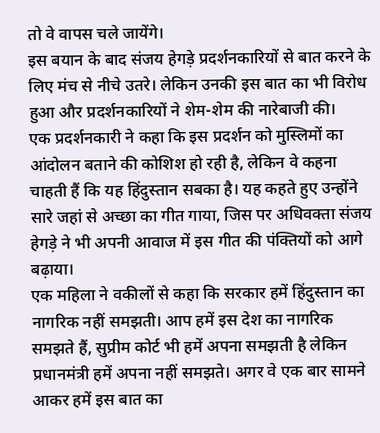तो वे वापस चले जायेंगे।
इस बयान के बाद संजय हेगड़े प्रदर्शनकारियों से बात करने के लिए मंच से नीचे उतरे। लेकिन उनकी इस बात का भी विरोध हुआ और प्रदर्शनकारियों ने शेम-शेम की नारेबाजी की।
एक प्रदर्शनकारी ने कहा कि इस प्रदर्शन को मुस्लिमों का आंदोलन बताने की कोशिश हो रही है, लेकिन वे कहना चाहती हैं कि यह हिंदुस्तान सबका है। यह कहते हुए उन्होंने सारे जहां से अच्छा का गीत गाया, जिस पर अधिवक्ता संजय हेगड़े ने भी अपनी आवाज में इस गीत की पंक्तियों को आगे बढ़ाया।
एक महिला ने वकीलों से कहा कि सरकार हमें हिंदुस्तान का नागरिक नहीं समझती। आप हमें इस देश का नागरिक समझते हैं, सुप्रीम कोर्ट भी हमें अपना समझती है लेकिन प्रधानमंत्री हमें अपना नहीं समझते। अगर वे एक बार सामने आकर हमें इस बात का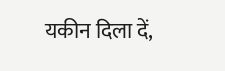यकीन दिला दें,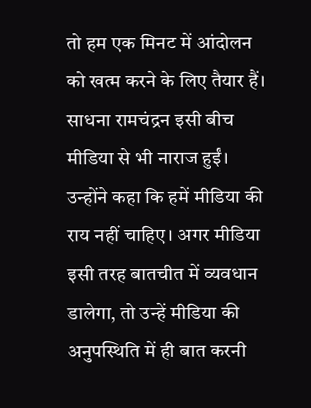तो हम एक मिनट में आंदोलन को खत्म करने के लिए तैयार हैं।
साधना रामचंद्रन इसी बीच मीडिया से भी नाराज हुईं। उन्होंने कहा कि हमें मीडिया की राय नहीं चाहिए। अगर मीडिया इसी तरह बातचीत में व्यवधान डालेगा, तो उन्हें मीडिया की अनुपस्थिति में ही बात करनी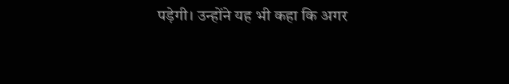पड़ेगी। उन्होंने यह भी कहा कि अगर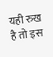यही रुख है तो इस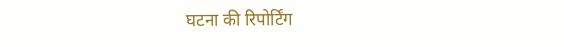घटना की रिपोर्टिंग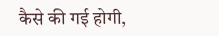कैसे की गई होगी,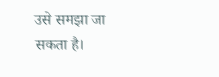उसे समझा जा सकता है।